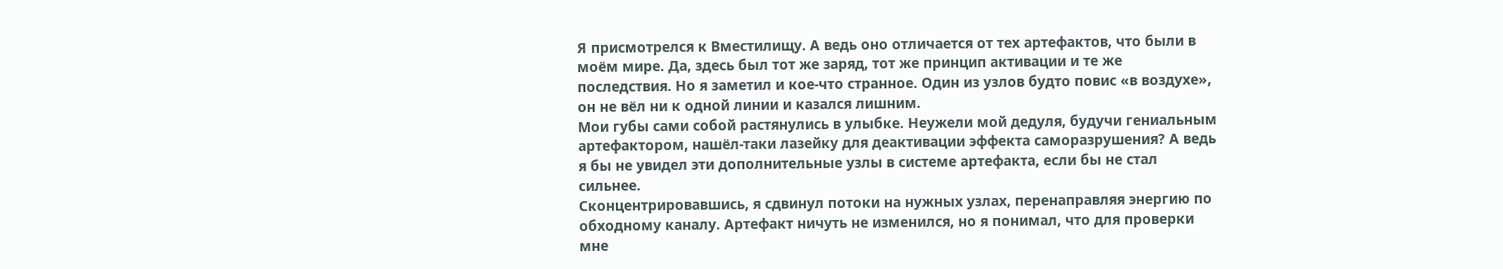Я присмотрелся к Вместилищу. А ведь оно отличается от тех артефактов, что были в моём мире. Да, здесь был тот же заряд, тот же принцип активации и те же последствия. Но я заметил и кое-что странное. Один из узлов будто повис «в воздухе», он не вёл ни к одной линии и казался лишним.
Мои губы сами собой растянулись в улыбке. Неужели мой дедуля, будучи гениальным артефактором, нашёл-таки лазейку для деактивации эффекта саморазрушения? А ведь я бы не увидел эти дополнительные узлы в системе артефакта, если бы не стал сильнее.
Сконцентрировавшись, я сдвинул потоки на нужных узлах, перенаправляя энергию по обходному каналу. Артефакт ничуть не изменился, но я понимал, что для проверки мне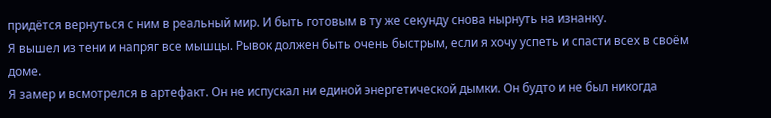придётся вернуться с ним в реальный мир. И быть готовым в ту же секунду снова нырнуть на изнанку.
Я вышел из тени и напряг все мышцы. Рывок должен быть очень быстрым, если я хочу успеть и спасти всех в своём доме.
Я замер и всмотрелся в артефакт. Он не испускал ни единой энергетической дымки. Он будто и не был никогда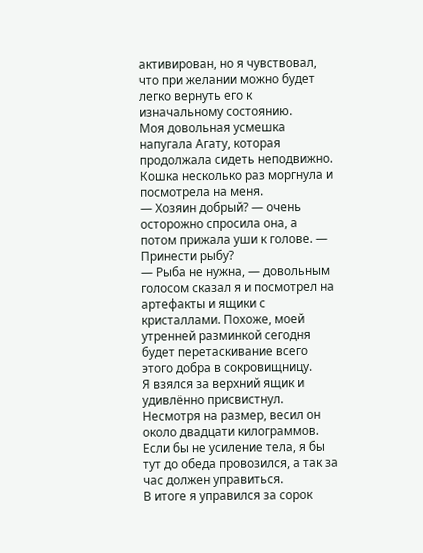активирован, но я чувствовал, что при желании можно будет легко вернуть его к изначальному состоянию.
Моя довольная усмешка напугала Агату, которая продолжала сидеть неподвижно. Кошка несколько раз моргнула и посмотрела на меня.
— Хозяин добрый? — очень осторожно спросила она, а потом прижала уши к голове. — Принести рыбу?
— Рыба не нужна, — довольным голосом сказал я и посмотрел на артефакты и ящики с кристаллами. Похоже, моей утренней разминкой сегодня будет перетаскивание всего этого добра в сокровищницу.
Я взялся за верхний ящик и удивлённо присвистнул. Несмотря на размер, весил он около двадцати килограммов. Если бы не усиление тела, я бы тут до обеда провозился, а так за час должен управиться.
В итоге я управился за сорок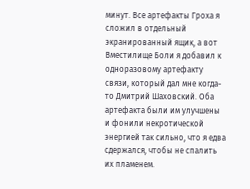минут. Все артефакты Гроха я сложил в отдельный экранированный ящик, а вот Вместилище Боли я добавил к одноразовому артефакту связи, который дал мне когда-то Дмитрий Шаховский. Оба артефакта были им улучшены и фонили некротической энергией так сильно, что я едва сдержался, чтобы не спалить их пламенем.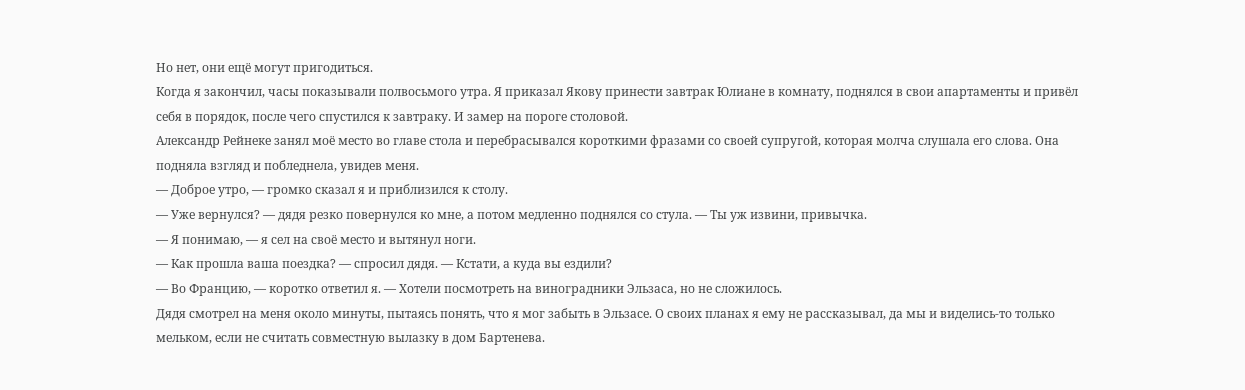Но нет, они ещё могут пригодиться.
Когда я закончил, часы показывали полвосьмого утра. Я приказал Якову принести завтрак Юлиане в комнату, поднялся в свои апартаменты и привёл себя в порядок, после чего спустился к завтраку. И замер на пороге столовой.
Александр Рейнеке занял моё место во главе стола и перебрасывался короткими фразами со своей супругой, которая молча слушала его слова. Она подняла взгляд и побледнела, увидев меня.
— Доброе утро, — громко сказал я и приблизился к столу.
— Уже вернулся? — дядя резко повернулся ко мне, а потом медленно поднялся со стула. — Ты уж извини, привычка.
— Я понимаю, — я сел на своё место и вытянул ноги.
— Как прошла ваша поездка? — спросил дядя. — Кстати, а куда вы ездили?
— Во Францию, — коротко ответил я. — Хотели посмотреть на виноградники Эльзаса, но не сложилось.
Дядя смотрел на меня около минуты, пытаясь понять, что я мог забыть в Эльзасе. О своих планах я ему не рассказывал, да мы и виделись-то только мельком, если не считать совместную вылазку в дом Бартенева.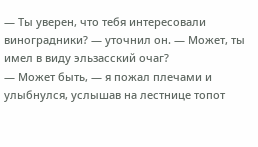— Ты уверен, что тебя интересовали виноградники? — уточнил он. — Может, ты имел в виду эльзасский очаг?
— Может быть, — я пожал плечами и улыбнулся, услышав на лестнице топот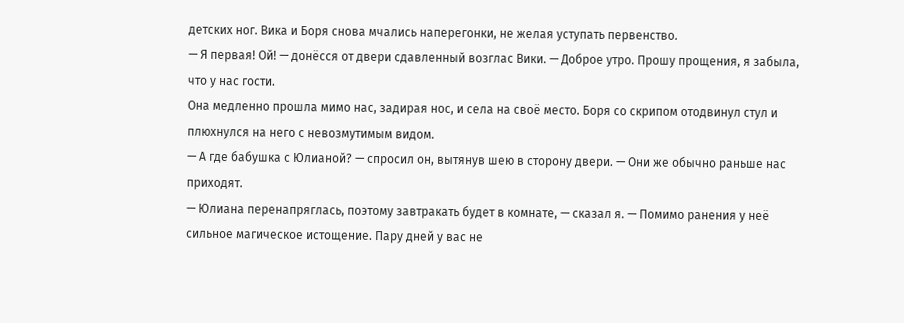детских ног. Вика и Боря снова мчались наперегонки, не желая уступать первенство.
— Я первая! Ой! — донёсся от двери сдавленный возглас Вики. — Доброе утро. Прошу прощения, я забыла, что у нас гости.
Она медленно прошла мимо нас, задирая нос, и села на своё место. Боря со скрипом отодвинул стул и плюхнулся на него с невозмутимым видом.
— А где бабушка с Юлианой? — спросил он, вытянув шею в сторону двери. — Они же обычно раньше нас приходят.
— Юлиана перенапряглась, поэтому завтракать будет в комнате, — сказал я. — Помимо ранения у неё сильное магическое истощение. Пару дней у вас не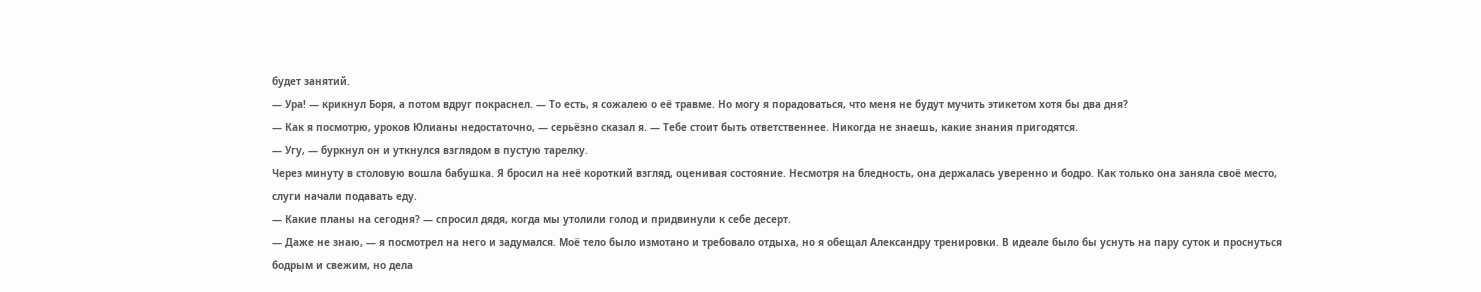будет занятий.
— Ура! — крикнул Боря, а потом вдруг покраснел. — То есть, я сожалею о её травме. Но могу я порадоваться, что меня не будут мучить этикетом хотя бы два дня?
— Как я посмотрю, уроков Юлианы недостаточно, — серьёзно сказал я. — Тебе стоит быть ответственнее. Никогда не знаешь, какие знания пригодятся.
— Угу, — буркнул он и уткнулся взглядом в пустую тарелку.
Через минуту в столовую вошла бабушка. Я бросил на неё короткий взгляд, оценивая состояние. Несмотря на бледность, она держалась уверенно и бодро. Как только она заняла своё место, слуги начали подавать еду.
— Какие планы на сегодня? — спросил дядя, когда мы утолили голод и придвинули к себе десерт.
— Даже не знаю, — я посмотрел на него и задумался. Моё тело было измотано и требовало отдыха, но я обещал Александру тренировки. В идеале было бы уснуть на пару суток и проснуться бодрым и свежим, но дела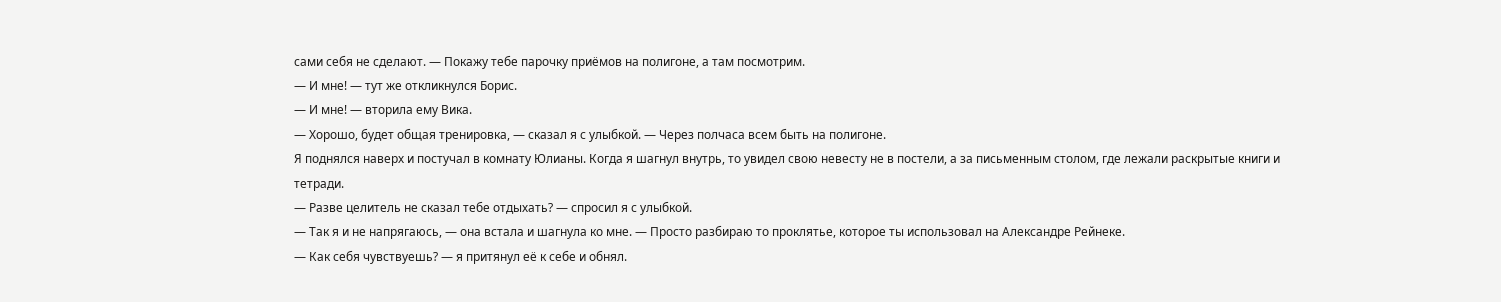сами себя не сделают. — Покажу тебе парочку приёмов на полигоне, а там посмотрим.
— И мне! — тут же откликнулся Борис.
— И мне! — вторила ему Вика.
— Хорошо, будет общая тренировка, — сказал я с улыбкой. — Через полчаса всем быть на полигоне.
Я поднялся наверх и постучал в комнату Юлианы. Когда я шагнул внутрь, то увидел свою невесту не в постели, а за письменным столом, где лежали раскрытые книги и тетради.
— Разве целитель не сказал тебе отдыхать? — спросил я с улыбкой.
— Так я и не напрягаюсь, — она встала и шагнула ко мне. — Просто разбираю то проклятье, которое ты использовал на Александре Рейнеке.
— Как себя чувствуешь? — я притянул её к себе и обнял.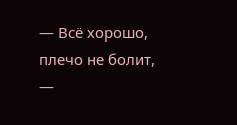— Всё хорошо, плечо не болит, —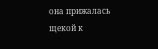она прижалась щекой к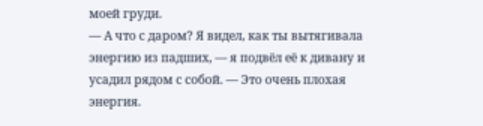моей груди.
— А что с даром? Я видел, как ты вытягивала энергию из падших, — я подвёл её к дивану и усадил рядом с собой. — Это очень плохая энергия.